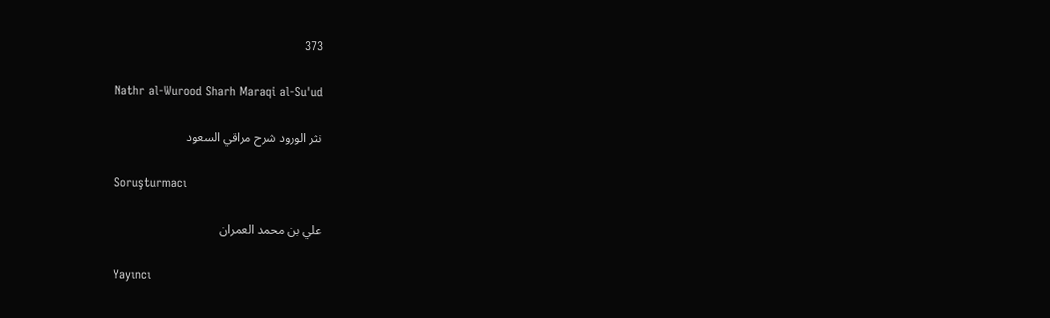373

Nathr al-Wurood Sharh Maraqi al-Su'ud

نثر الورود شرح مراقي السعود

Soruşturmacı

علي بن محمد العمران

Yayıncı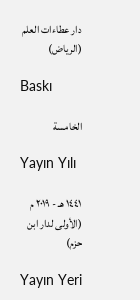دار عطاءات العلم (الرياض)

Baskı

الخامسة

Yayın Yılı

١٤٤١ هـ - ٢٠١٩ م (الأولى لدار ابن حزم)

Yayın Yeri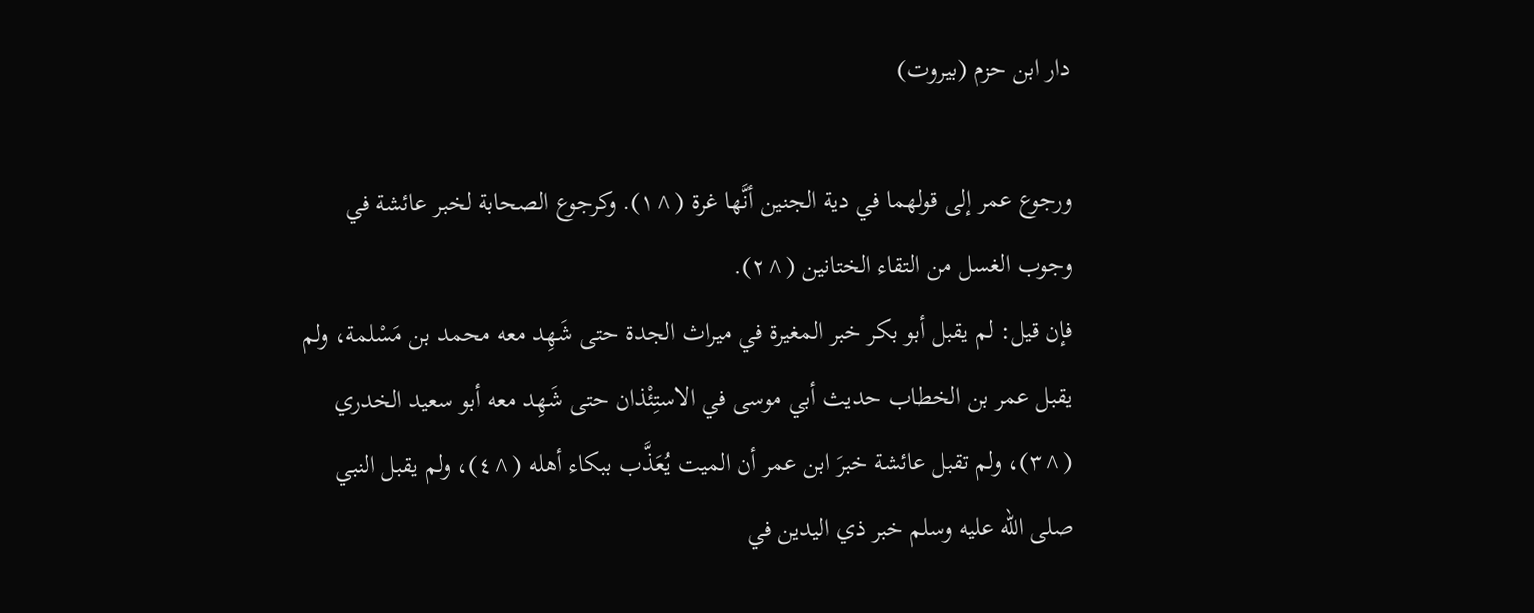دار ابن حزم (بيروت)

ورجوع عمر إلى قولهما في دية الجنين أنَّها غرة (^١). وكرجوع الصحابة لخبر عائشة في وجوب الغسل من التقاء الختانين (^٢).
فإن قيل: لم يقبل أبو بكر خبر المغيرة في ميراث الجدة حتى شَهِد معه محمد بن مَسْلمة، ولم يقبل عمر بن الخطاب حديث أبي موسى في الاستِئْذان حتى شَهِد معه أبو سعيد الخدري (^٣)، ولم تقبل عائشة خبرَ ابن عمر أن الميت يُعَذَّب ببكاء أهله (^٤)، ولم يقبل النبي صلى الله عليه وسلم خبر ذي اليدين في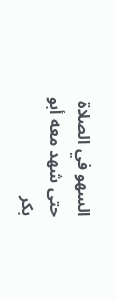السهو في الصلاة حتى شهد معه أبو بكر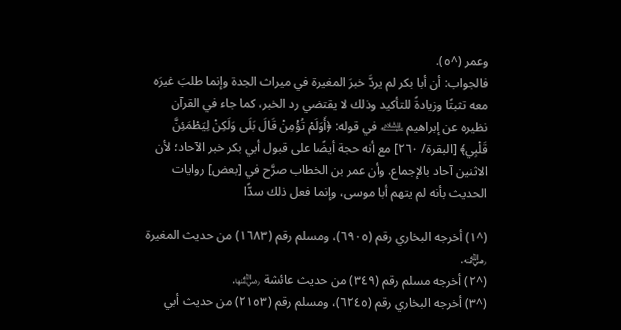وعمر (^٥).
فالجواب: أن أبا بكر لم يردَّ خبرَ المغيرة في ميراث الجدة وإنما طلبَ غيرَه معه تثبتًا وزيادةً للتأكيد وذلك لا يقتضي رد الخبر، كما جاء في القرآن نظيره عن إبراهيم ﵇ في قوله: ﴿أَوَلَمْ تُؤْمِنْ قَالَ بَلَى وَلَكِنْ لِيَطْمَئِنَّ قَلْبِي﴾ [البقرة/ ٢٦٠] مع أنه حجة أيضًا على قبول أبي بكر خبر الآحاد؛ لأن الاثنين آحاد بالإجماع. وأن عمر بن الخطاب صرَّح في [بعض] روايات الحديث بأنه لم يتهم أبا موسى، وإنما فعل ذلك سدًّا

(^١) أخرجه البخاري رقم (٦٩٠٥)، ومسلم رقم (١٦٨٣) من حديث المغيرة ﵁.
(^٢) أخرجه مسلم رقم (٣٤٩) من حديث عائشة ﵂.
(^٣) أخرجه البخاري رقم (٦٢٤٥)، ومسلم رقم (٢١٥٣) من حديث أبي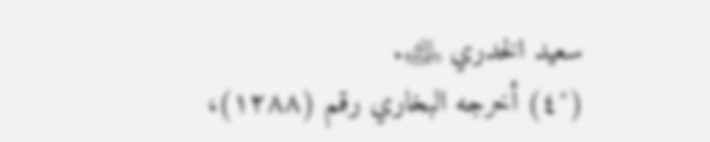سعيد الخدري ﵁.
(^٤) أخرجه البخاري رقم (١٢٨٨)،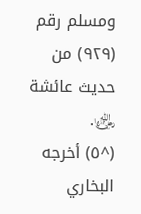ومسلم رقم (٩٢٩) من حديث عائشة ﵂.
(^٥) أخرجه البخاري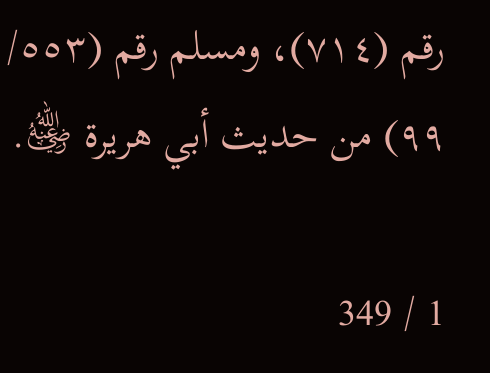رقم (٧١٤)، ومسلم رقم (٥٥٣/ ٩٩) من حديث أبي هريرة ﵁.

1 / 349